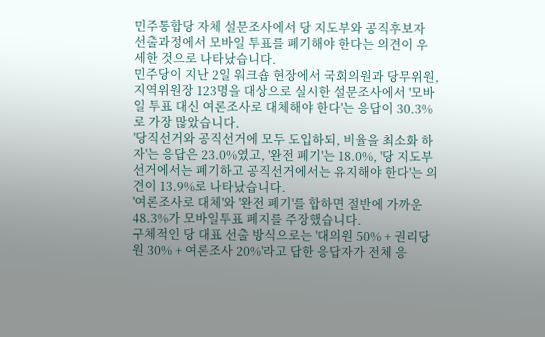민주통합당 자체 설문조사에서 당 지도부와 공직후보자 선출과정에서 모바일 투표를 폐기해야 한다는 의견이 우세한 것으로 나타났습니다.
민주당이 지난 2일 워크숍 현장에서 국회의원과 당무위원, 지역위원장 123명을 대상으로 실시한 설문조사에서 '모바일 투표 대신 여론조사로 대체해야 한다'는 응답이 30.3%로 가장 많았습니다.
'당직선거와 공직선거에 모두 도입하되, 비율을 최소화 하자'는 응답은 23.0%였고, '완전 폐기'는 18.0%, '당 지도부 선거에서는 폐기하고 공직선거에서는 유지해야 한다'는 의견이 13.9%로 나타났습니다.
'여론조사로 대체'와 '완전 폐기'를 합하면 절반에 가까운 48.3%가 모바일투표 폐지를 주장했습니다.
구체적인 당 대표 선출 방식으로는 '대의원 50% + 권리당원 30% + 여론조사 20%'라고 답한 응답자가 전체 응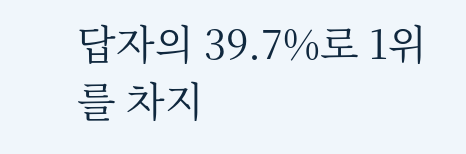답자의 39.7%로 1위를 차지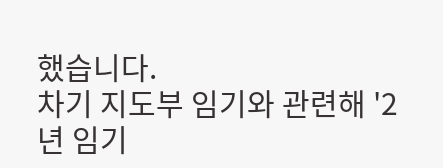했습니다.
차기 지도부 임기와 관련해 '2년 임기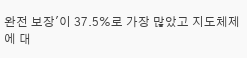완전 보장'이 37.5%로 가장 많았고 지도체제에 대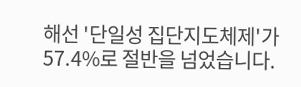해선 '단일성 집단지도체제'가 57.4%로 절반을 넘었습니다.